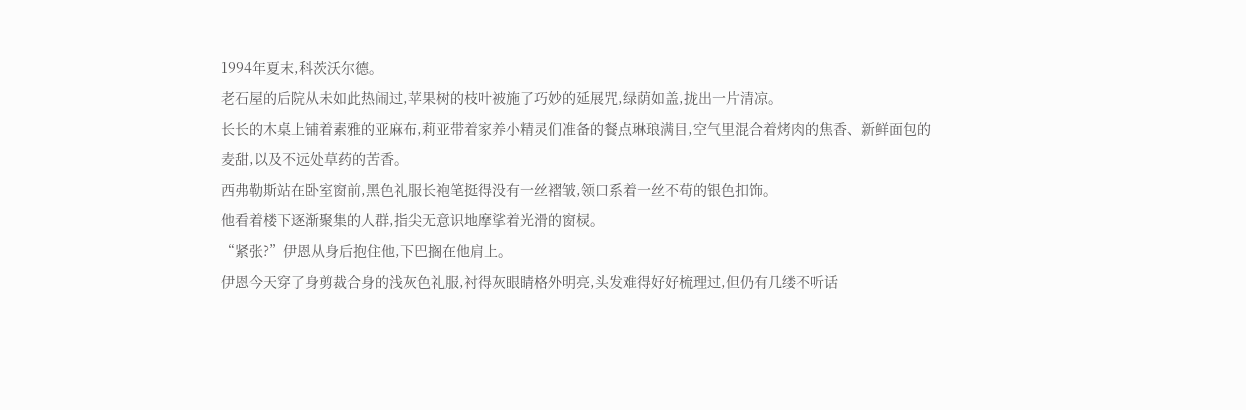1994年夏末,科茨沃尔德。
老石屋的后院从未如此热闹过,苹果树的枝叶被施了巧妙的延展咒,绿荫如盖,拢出一片清凉。
长长的木桌上铺着素雅的亚麻布,莉亚带着家养小精灵们准备的餐点琳琅满目,空气里混合着烤肉的焦香、新鲜面包的麦甜,以及不远处草药的苦香。
西弗勒斯站在卧室窗前,黑色礼服长袍笔挺得没有一丝褶皱,领口系着一丝不苟的银色扣饰。
他看着楼下逐渐聚集的人群,指尖无意识地摩挲着光滑的窗棂。
“紧张?”伊恩从身后抱住他,下巴搁在他肩上。
伊恩今天穿了身剪裁合身的浅灰色礼服,衬得灰眼睛格外明亮,头发难得好好梳理过,但仍有几缕不听话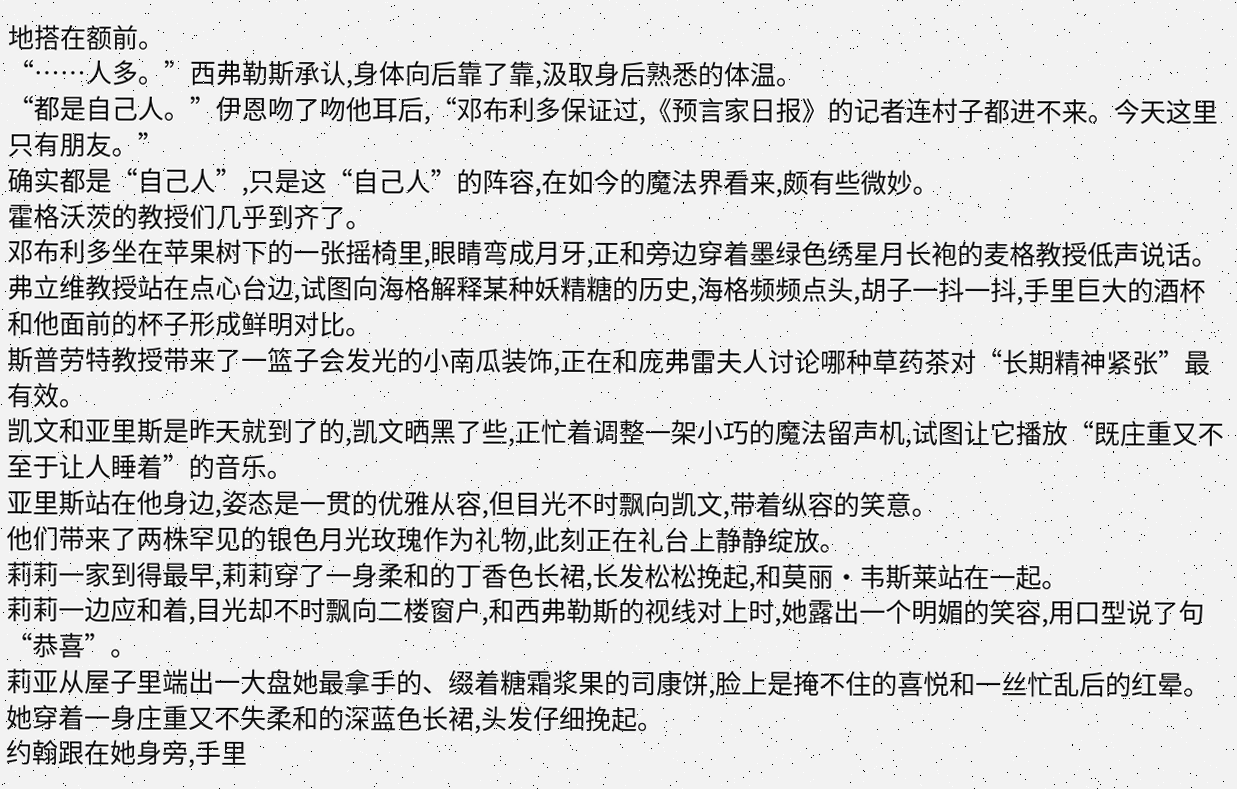地搭在额前。
“……人多。”西弗勒斯承认,身体向后靠了靠,汲取身后熟悉的体温。
“都是自己人。”伊恩吻了吻他耳后,“邓布利多保证过,《预言家日报》的记者连村子都进不来。今天这里只有朋友。”
确实都是“自己人”,只是这“自己人”的阵容,在如今的魔法界看来,颇有些微妙。
霍格沃茨的教授们几乎到齐了。
邓布利多坐在苹果树下的一张摇椅里,眼睛弯成月牙,正和旁边穿着墨绿色绣星月长袍的麦格教授低声说话。
弗立维教授站在点心台边,试图向海格解释某种妖精糖的历史,海格频频点头,胡子一抖一抖,手里巨大的酒杯和他面前的杯子形成鲜明对比。
斯普劳特教授带来了一篮子会发光的小南瓜装饰,正在和庞弗雷夫人讨论哪种草药茶对“长期精神紧张”最有效。
凯文和亚里斯是昨天就到了的,凯文晒黑了些,正忙着调整一架小巧的魔法留声机,试图让它播放“既庄重又不至于让人睡着”的音乐。
亚里斯站在他身边,姿态是一贯的优雅从容,但目光不时飘向凯文,带着纵容的笑意。
他们带来了两株罕见的银色月光玫瑰作为礼物,此刻正在礼台上静静绽放。
莉莉一家到得最早,莉莉穿了一身柔和的丁香色长裙,长发松松挽起,和莫丽·韦斯莱站在一起。
莉莉一边应和着,目光却不时飘向二楼窗户,和西弗勒斯的视线对上时,她露出一个明媚的笑容,用口型说了句“恭喜”。
莉亚从屋子里端出一大盘她最拿手的、缀着糖霜浆果的司康饼,脸上是掩不住的喜悦和一丝忙乱后的红晕。
她穿着一身庄重又不失柔和的深蓝色长裙,头发仔细挽起。
约翰跟在她身旁,手里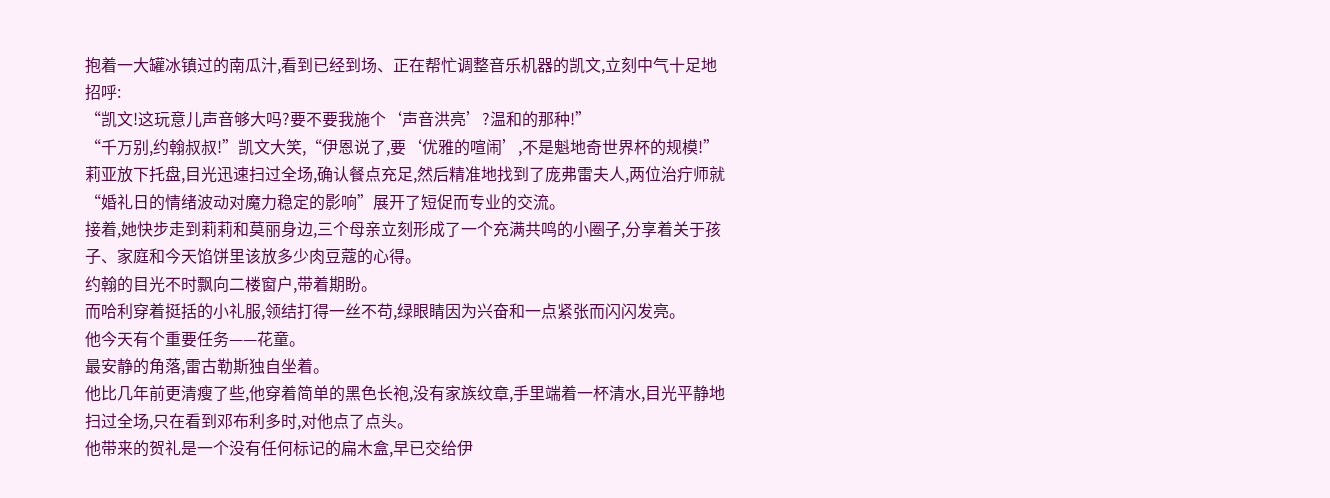抱着一大罐冰镇过的南瓜汁,看到已经到场、正在帮忙调整音乐机器的凯文,立刻中气十足地招呼:
“凯文!这玩意儿声音够大吗?要不要我施个‘声音洪亮’?温和的那种!”
“千万别,约翰叔叔!”凯文大笑,“伊恩说了,要‘优雅的喧闹’,不是魁地奇世界杯的规模!”
莉亚放下托盘,目光迅速扫过全场,确认餐点充足,然后精准地找到了庞弗雷夫人,两位治疔师就“婚礼日的情绪波动对魔力稳定的影响”展开了短促而专业的交流。
接着,她快步走到莉莉和莫丽身边,三个母亲立刻形成了一个充满共鸣的小圈子,分享着关于孩子、家庭和今天馅饼里该放多少肉豆蔻的心得。
约翰的目光不时飘向二楼窗户,带着期盼。
而哈利穿着挺括的小礼服,领结打得一丝不苟,绿眼睛因为兴奋和一点紧张而闪闪发亮。
他今天有个重要任务——花童。
最安静的角落,雷古勒斯独自坐着。
他比几年前更清瘦了些,他穿着简单的黑色长袍,没有家族纹章,手里端着一杯清水,目光平静地扫过全场,只在看到邓布利多时,对他点了点头。
他带来的贺礼是一个没有任何标记的扁木盒,早已交给伊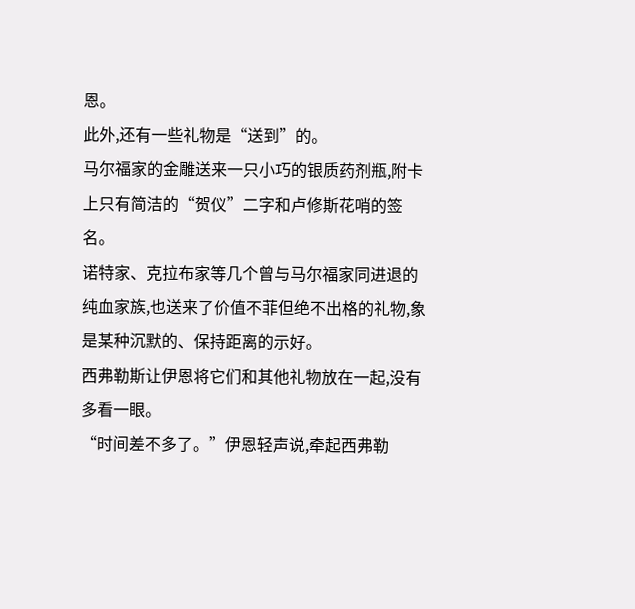恩。
此外,还有一些礼物是“送到”的。
马尔福家的金雕送来一只小巧的银质药剂瓶,附卡上只有简洁的“贺仪”二字和卢修斯花哨的签名。
诺特家、克拉布家等几个曾与马尔福家同进退的纯血家族,也送来了价值不菲但绝不出格的礼物,象是某种沉默的、保持距离的示好。
西弗勒斯让伊恩将它们和其他礼物放在一起,没有多看一眼。
“时间差不多了。”伊恩轻声说,牵起西弗勒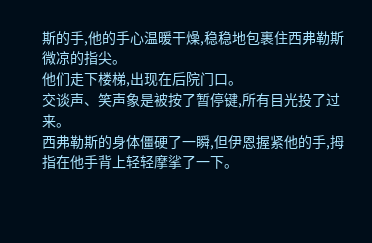斯的手,他的手心温暖干燥,稳稳地包裹住西弗勒斯微凉的指尖。
他们走下楼梯,出现在后院门口。
交谈声、笑声象是被按了暂停键,所有目光投了过来。
西弗勒斯的身体僵硬了一瞬,但伊恩握紧他的手,拇指在他手背上轻轻摩挲了一下。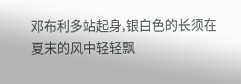邓布利多站起身,银白色的长须在夏末的风中轻轻飘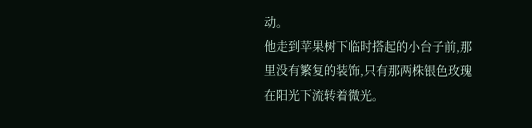动。
他走到苹果树下临时搭起的小台子前,那里没有繁复的装饰,只有那两株银色玫瑰在阳光下流转着微光。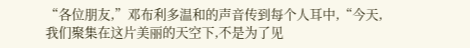“各位朋友,”邓布利多温和的声音传到每个人耳中,“今天,我们聚集在这片美丽的天空下,不是为了见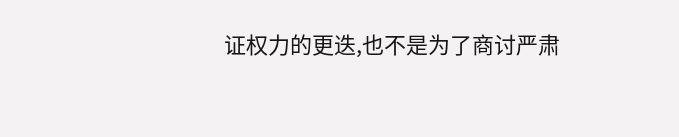证权力的更迭,也不是为了商讨严肃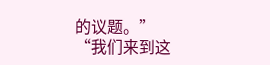的议题。”
“我们来到这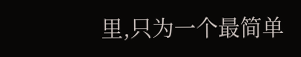里,只为一个最简单